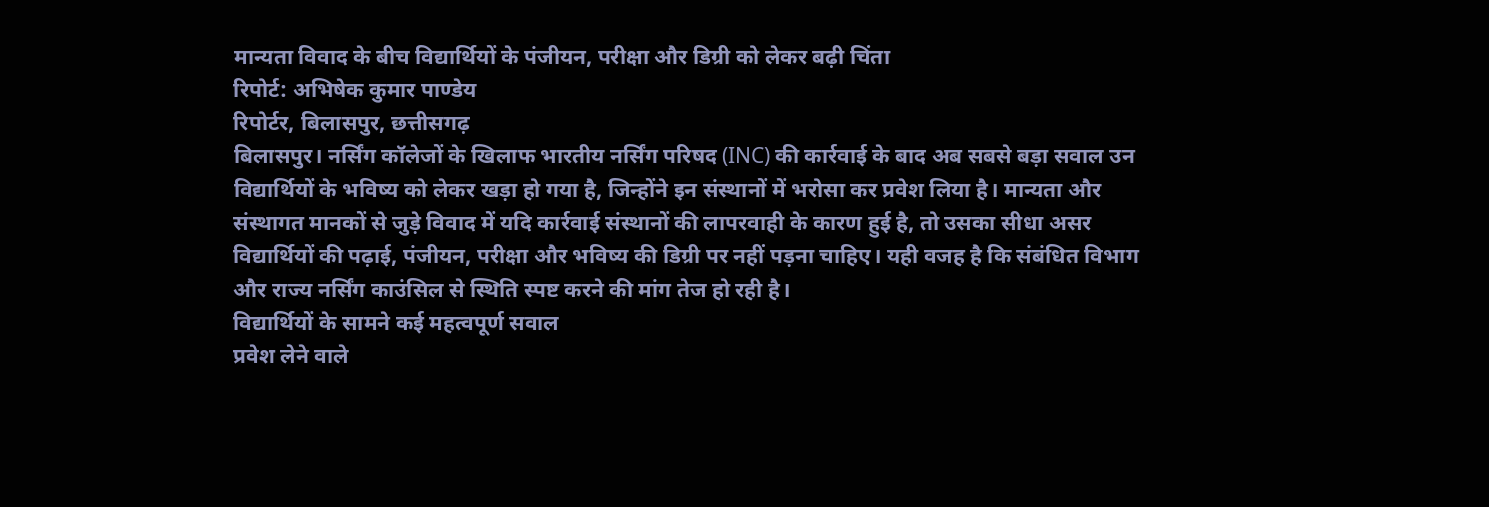मान्यता विवाद के बीच विद्यार्थियों के पंजीयन, परीक्षा और डिग्री को लेकर बढ़ी चिंता
रिपोर्ट: अभिषेक कुमार पाण्डेय
रिपोर्टर, बिलासपुर, छत्तीसगढ़
बिलासपुर। नर्सिंग कॉलेजों के खिलाफ भारतीय नर्सिंग परिषद (INC) की कार्रवाई के बाद अब सबसे बड़ा सवाल उन विद्यार्थियों के भविष्य को लेकर खड़ा हो गया है, जिन्होंने इन संस्थानों में भरोसा कर प्रवेश लिया है। मान्यता और संस्थागत मानकों से जुड़े विवाद में यदि कार्रवाई संस्थानों की लापरवाही के कारण हुई है, तो उसका सीधा असर विद्यार्थियों की पढ़ाई, पंजीयन, परीक्षा और भविष्य की डिग्री पर नहीं पड़ना चाहिए। यही वजह है कि संबंधित विभाग और राज्य नर्सिंग काउंसिल से स्थिति स्पष्ट करने की मांग तेज हो रही है।
विद्यार्थियों के सामने कई महत्वपूर्ण सवाल
प्रवेश लेने वाले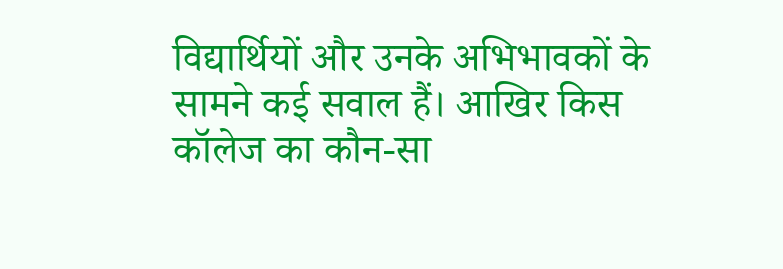विद्यार्थियों और उनके अभिभावकों के सामने कई सवाल हैं। आखिर किस कॉलेज का कौन-सा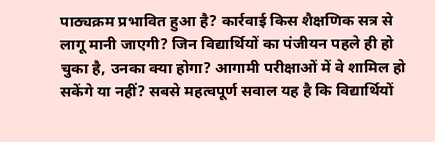पाठ्यक्रम प्रभावित हुआ है? कार्रवाई किस शैक्षणिक सत्र से लागू मानी जाएगी? जिन विद्यार्थियों का पंजीयन पहले ही हो चुका है, उनका क्या होगा? आगामी परीक्षाओं में वे शामिल हो सकेंगे या नहीं? सबसे महत्वपूर्ण सवाल यह है कि विद्यार्थियों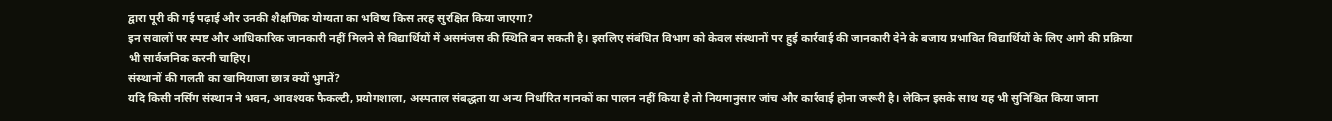द्वारा पूरी की गई पढ़ाई और उनकी शैक्षणिक योग्यता का भविष्य किस तरह सुरक्षित किया जाएगा?
इन सवालों पर स्पष्ट और आधिकारिक जानकारी नहीं मिलने से विद्यार्थियों में असमंजस की स्थिति बन सकती है। इसलिए संबंधित विभाग को केवल संस्थानों पर हुई कार्रवाई की जानकारी देने के बजाय प्रभावित विद्यार्थियों के लिए आगे की प्रक्रिया भी सार्वजनिक करनी चाहिए।
संस्थानों की गलती का खामियाजा छात्र क्यों भुगतें?
यदि किसी नर्सिंग संस्थान ने भवन, आवश्यक फैकल्टी, प्रयोगशाला, अस्पताल संबद्धता या अन्य निर्धारित मानकों का पालन नहीं किया है तो नियमानुसार जांच और कार्रवाई होना जरूरी है। लेकिन इसके साथ यह भी सुनिश्चित किया जाना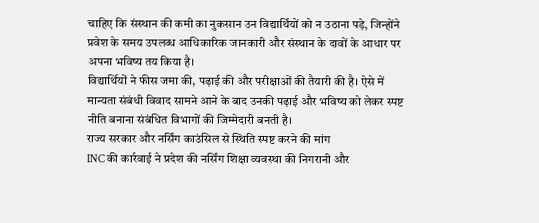चाहिए कि संस्थान की कमी का नुकसान उन विद्यार्थियों को न उठाना पड़े, जिन्होंने प्रवेश के समय उपलब्ध आधिकारिक जानकारी और संस्थान के दावों के आधार पर अपना भविष्य तय किया है।
विद्यार्थियों ने फीस जमा की, पढ़ाई की और परीक्षाओं की तैयारी की है। ऐसे में मान्यता संबंधी विवाद सामने आने के बाद उनकी पढ़ाई और भविष्य को लेकर स्पष्ट नीति बनाना संबंधित विभागों की जिम्मेदारी बनती है।
राज्य सरकार और नर्सिंग काउंसिल से स्थिति स्पष्ट करने की मांग
INC की कार्रवाई ने प्रदेश की नर्सिंग शिक्षा व्यवस्था की निगरानी और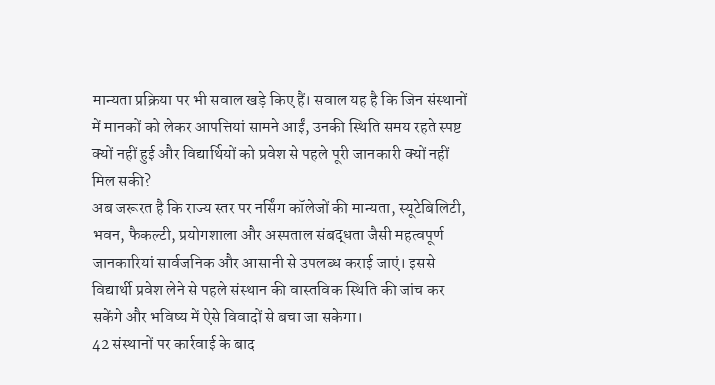मान्यता प्रक्रिया पर भी सवाल खड़े किए हैं। सवाल यह है कि जिन संस्थानों में मानकों को लेकर आपत्तियां सामने आईं, उनकी स्थिति समय रहते स्पष्ट क्यों नहीं हुई और विद्यार्थियों को प्रवेश से पहले पूरी जानकारी क्यों नहीं मिल सकी?
अब जरूरत है कि राज्य स्तर पर नर्सिंग कॉलेजों की मान्यता, स्यूटेबिलिटी, भवन, फैकल्टी, प्रयोगशाला और अस्पताल संबद्धता जैसी महत्वपूर्ण जानकारियां सार्वजनिक और आसानी से उपलब्ध कराई जाएं। इससे विद्यार्थी प्रवेश लेने से पहले संस्थान की वास्तविक स्थिति की जांच कर सकेंगे और भविष्य में ऐसे विवादों से बचा जा सकेगा।
42 संस्थानों पर कार्रवाई के बाद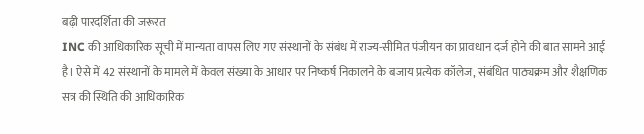बढ़ी पारदर्शिता की जरूरत
INC की आधिकारिक सूची में मान्यता वापस लिए गए संस्थानों के संबंध में राज्य-सीमित पंजीयन का प्रावधान दर्ज होने की बात सामने आई है। ऐसे में 42 संस्थानों के मामले में केवल संख्या के आधार पर निष्कर्ष निकालने के बजाय प्रत्येक कॉलेज, संबंधित पाठ्यक्रम और शैक्षणिक सत्र की स्थिति की आधिकारिक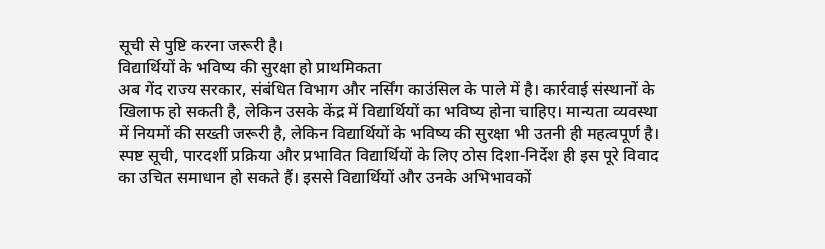सूची से पुष्टि करना जरूरी है।
विद्यार्थियों के भविष्य की सुरक्षा हो प्राथमिकता
अब गेंद राज्य सरकार, संबंधित विभाग और नर्सिंग काउंसिल के पाले में है। कार्रवाई संस्थानों के खिलाफ हो सकती है, लेकिन उसके केंद्र में विद्यार्थियों का भविष्य होना चाहिए। मान्यता व्यवस्था में नियमों की सख्ती जरूरी है, लेकिन विद्यार्थियों के भविष्य की सुरक्षा भी उतनी ही महत्वपूर्ण है।
स्पष्ट सूची, पारदर्शी प्रक्रिया और प्रभावित विद्यार्थियों के लिए ठोस दिशा-निर्देश ही इस पूरे विवाद का उचित समाधान हो सकते हैं। इससे विद्यार्थियों और उनके अभिभावकों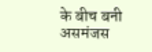के बीच बनी असमंजस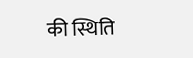की स्थिति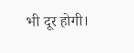भी दूर होगी।